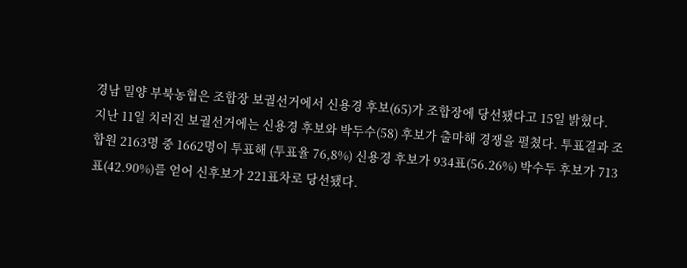경남 밀양 부북농협은 조합장 보궐선거에서 신용경 후보(65)가 조합장에 당선됐다고 15일 밝혔다.
지난 11일 치러진 보궐선거에는 신용경 후보와 박두수(58) 후보가 출마해 경쟁을 펼쳤다. 투표결과 조합원 2163명 중 1662명이 투표해 (투표율 76,8%) 신용경 후보가 934표(56.26%) 박수두 후보가 713표(42.90%)를 얻어 신후보가 221표차로 당선됐다.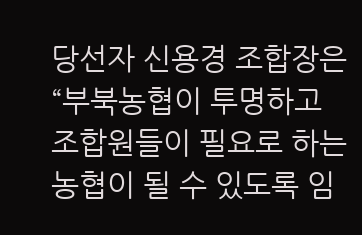당선자 신용경 조합장은 “부북농협이 투명하고 조합원들이 필요로 하는 농협이 될 수 있도록 임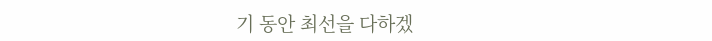기 동안 최선을 다하겠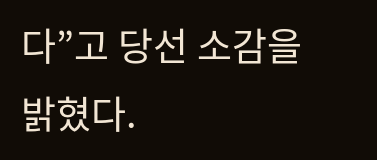다”고 당선 소감을 밝혔다.